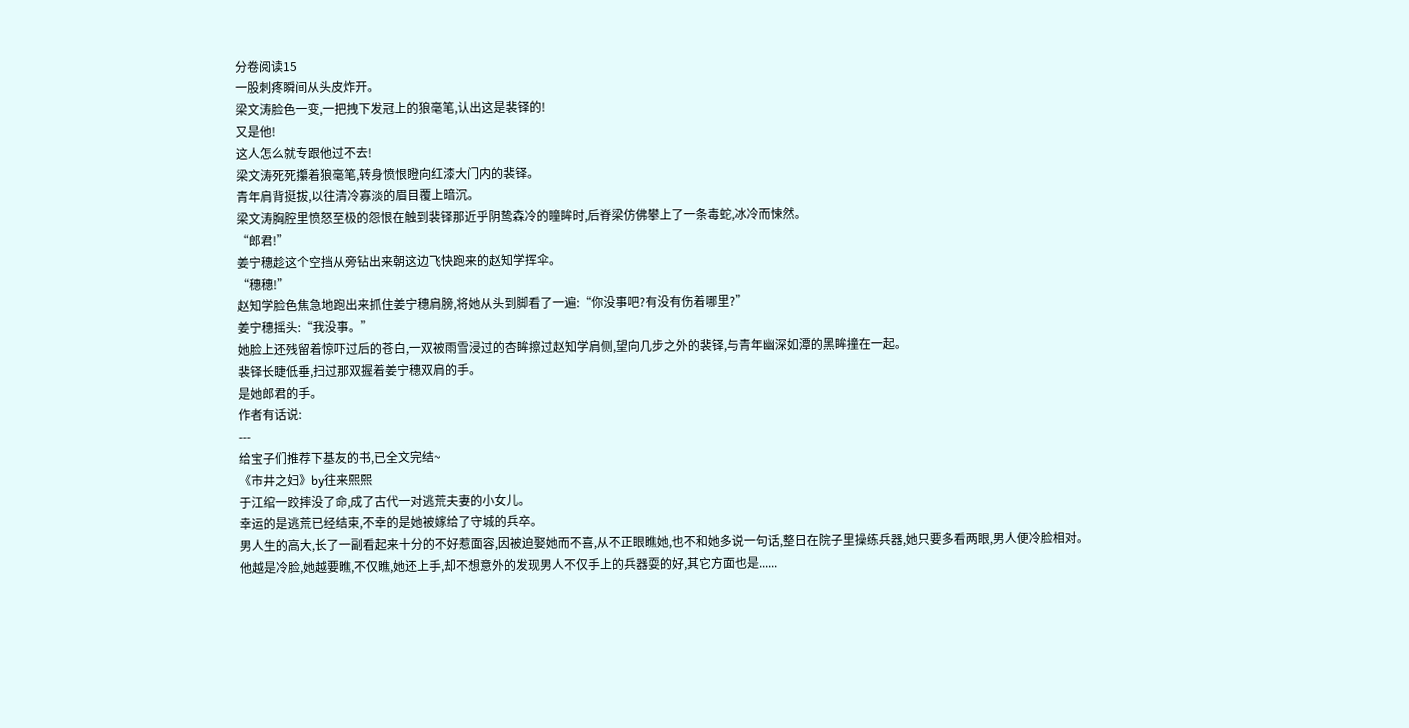分卷阅读15
一股刺疼瞬间从头皮炸开。
梁文涛脸色一变,一把拽下发冠上的狼毫笔,认出这是裴铎的!
又是他!
这人怎么就专跟他过不去!
梁文涛死死攥着狼毫笔,转身愤恨瞪向红漆大门内的裴铎。
青年肩背挺拔,以往清冷寡淡的眉目覆上暗沉。
梁文涛胸腔里愤怒至极的怨恨在触到裴铎那近乎阴鸷森冷的瞳眸时,后脊梁仿佛攀上了一条毒蛇,冰冷而悚然。
“郎君!”
姜宁穗趁这个空挡从旁钻出来朝这边飞快跑来的赵知学挥伞。
“穗穗!”
赵知学脸色焦急地跑出来抓住姜宁穗肩膀,将她从头到脚看了一遍:“你没事吧?有没有伤着哪里?”
姜宁穗摇头:“我没事。”
她脸上还残留着惊吓过后的苍白,一双被雨雪浸过的杏眸擦过赵知学肩侧,望向几步之外的裴铎,与青年幽深如潭的黑眸撞在一起。
裴铎长睫低垂,扫过那双握着姜宁穗双肩的手。
是她郎君的手。
作者有话说:
---
给宝子们推荐下基友的书,已全文完结~
《市井之妇》by往来熙熙
于江绾一跤摔没了命,成了古代一对逃荒夫妻的小女儿。
幸运的是逃荒已经结束,不幸的是她被嫁给了守城的兵卒。
男人生的高大,长了一副看起来十分的不好惹面容,因被迫娶她而不喜,从不正眼瞧她,也不和她多说一句话,整日在院子里操练兵器,她只要多看两眼,男人便冷脸相对。
他越是冷脸,她越要瞧,不仅瞧,她还上手,却不想意外的发现男人不仅手上的兵器耍的好,其它方面也是......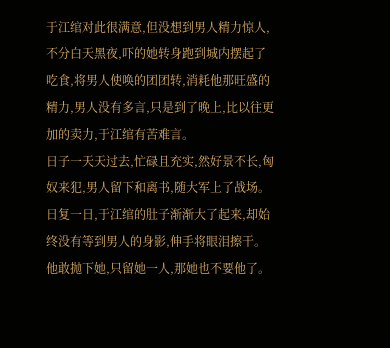于江绾对此很满意,但没想到男人精力惊人,不分白天黑夜,吓的她转身跑到城内摆起了吃食,将男人使唤的团团转,消耗他那旺盛的精力,男人没有多言,只是到了晚上,比以往更加的卖力,于江绾有苦难言。
日子一天天过去,忙碌且充实,然好景不长,匈奴来犯,男人留下和离书,随大军上了战场。
日复一日,于江绾的肚子渐渐大了起来,却始终没有等到男人的身影,伸手将眼泪擦干。
他敢抛下她,只留她一人,那她也不要他了。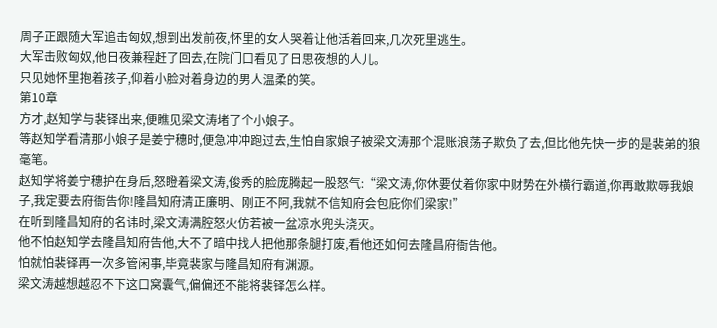周子正跟随大军追击匈奴,想到出发前夜,怀里的女人哭着让他活着回来,几次死里逃生。
大军击败匈奴,他日夜兼程赶了回去,在院门口看见了日思夜想的人儿。
只见她怀里抱着孩子,仰着小脸对着身边的男人温柔的笑。
第10章
方才,赵知学与裴铎出来,便瞧见梁文涛堵了个小娘子。
等赵知学看清那小娘子是姜宁穗时,便急冲冲跑过去,生怕自家娘子被梁文涛那个混账浪荡子欺负了去,但比他先快一步的是裴弟的狼毫笔。
赵知学将姜宁穗护在身后,怒瞪着梁文涛,俊秀的脸庞腾起一股怒气:“梁文涛,你休要仗着你家中财势在外横行霸道,你再敢欺辱我娘子,我定要去府衙告你!隆昌知府清正廉明、刚正不阿,我就不信知府会包庇你们梁家!”
在听到隆昌知府的名讳时,梁文涛满腔怒火仿若被一盆凉水兜头浇灭。
他不怕赵知学去隆昌知府告他,大不了暗中找人把他那条腿打废,看他还如何去隆昌府衙告他。
怕就怕裴铎再一次多管闲事,毕竟裴家与隆昌知府有渊源。
梁文涛越想越忍不下这口窝囊气,偏偏还不能将裴铎怎么样。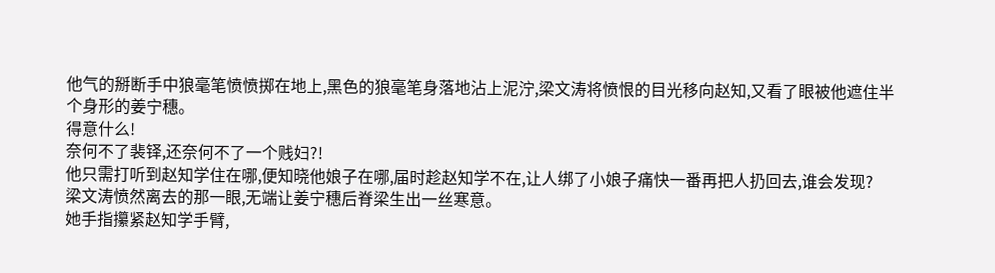他气的掰断手中狼毫笔愤愤掷在地上,黑色的狼毫笔身落地沾上泥泞,梁文涛将愤恨的目光移向赵知,又看了眼被他遮住半个身形的姜宁穗。
得意什么!
奈何不了裴铎,还奈何不了一个贱妇?!
他只需打听到赵知学住在哪,便知晓他娘子在哪,届时趁赵知学不在,让人绑了小娘子痛快一番再把人扔回去,谁会发现?
梁文涛愤然离去的那一眼,无端让姜宁穗后脊梁生出一丝寒意。
她手指攥紧赵知学手臂,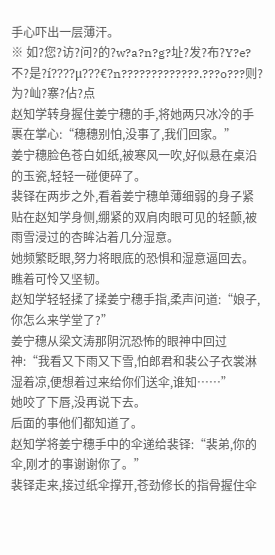手心吓出一层薄汗。
※ 如?您?访?问?的?w?a?n?g?址?发?布?Y?e?不?是?í????μ???€?n?????????????.???o???则?为?屾?寨?佔?点
赵知学转身握住姜宁穗的手,将她两只冰冷的手裹在掌心:“穗穗别怕,没事了,我们回家。”
姜宁穗脸色苍白如纸,被寒风一吹,好似悬在桌沿的玉瓷,轻轻一碰便碎了。
裴铎在两步之外,看着姜宁穗单薄细弱的身子紧贴在赵知学身侧,绷紧的双肩肉眼可见的轻颤,被雨雪浸过的杏眸沾着几分湿意。
她频繁眨眼,努力将眼底的恐惧和湿意逼回去。
瞧着可怜又坚韧。
赵知学轻轻揉了揉姜宁穗手指,柔声问道:“娘子,你怎么来学堂了?”
姜宁穗从梁文涛那阴沉恐怖的眼神中回过神:“我看又下雨又下雪,怕郎君和裴公子衣裳淋湿着凉,便想着过来给你们送伞,谁知……”
她咬了下唇,没再说下去。
后面的事他们都知道了。
赵知学将姜宁穗手中的伞递给裴铎:“裴弟,你的伞,刚才的事谢谢你了。”
裴铎走来,接过纸伞撑开,苍劲修长的指骨握住伞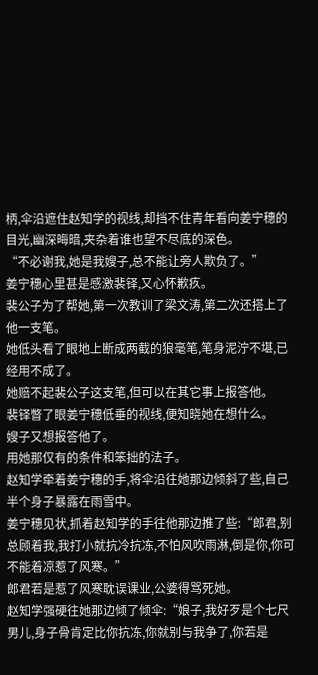柄,伞沿遮住赵知学的视线,却挡不住青年看向姜宁穗的目光,幽深晦暗,夹杂着谁也望不尽底的深色。
“不必谢我,她是我嫂子,总不能让旁人欺负了。”
姜宁穗心里甚是感激裴铎,又心怀歉疚。
裴公子为了帮她,第一次教训了梁文涛,第二次还搭上了他一支笔。
她低头看了眼地上断成两截的狼毫笔,笔身泥泞不堪,已经用不成了。
她赔不起裴公子这支笔,但可以在其它事上报答他。
裴铎瞥了眼姜宁穗低垂的视线,便知晓她在想什么。
嫂子又想报答他了。
用她那仅有的条件和笨拙的法子。
赵知学牵着姜宁穗的手,将伞沿往她那边倾斜了些,自己半个身子暴露在雨雪中。
姜宁穗见状,抓着赵知学的手往他那边推了些:“郎君,别总顾着我,我打小就抗冷抗冻,不怕风吹雨淋,倒是你,你可不能着凉惹了风寒。”
郎君若是惹了风寒耽误课业,公婆得骂死她。
赵知学强硬往她那边倾了倾伞:“娘子,我好歹是个七尺男儿,身子骨肯定比你抗冻,你就别与我争了,你若是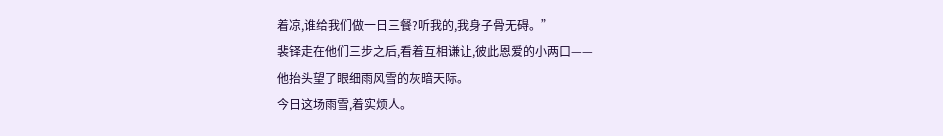着凉,谁给我们做一日三餐?听我的,我身子骨无碍。”
裴铎走在他们三步之后,看着互相谦让,彼此恩爱的小两口——
他抬头望了眼细雨风雪的灰暗天际。
今日这场雨雪,着实烦人。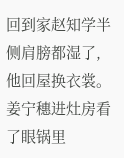回到家赵知学半侧肩膀都湿了,他回屋换衣裳。
姜宁穗进灶房看了眼锅里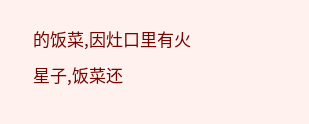的饭菜,因灶口里有火星子,饭菜还